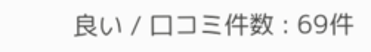良い / 口コミ件数 : 69件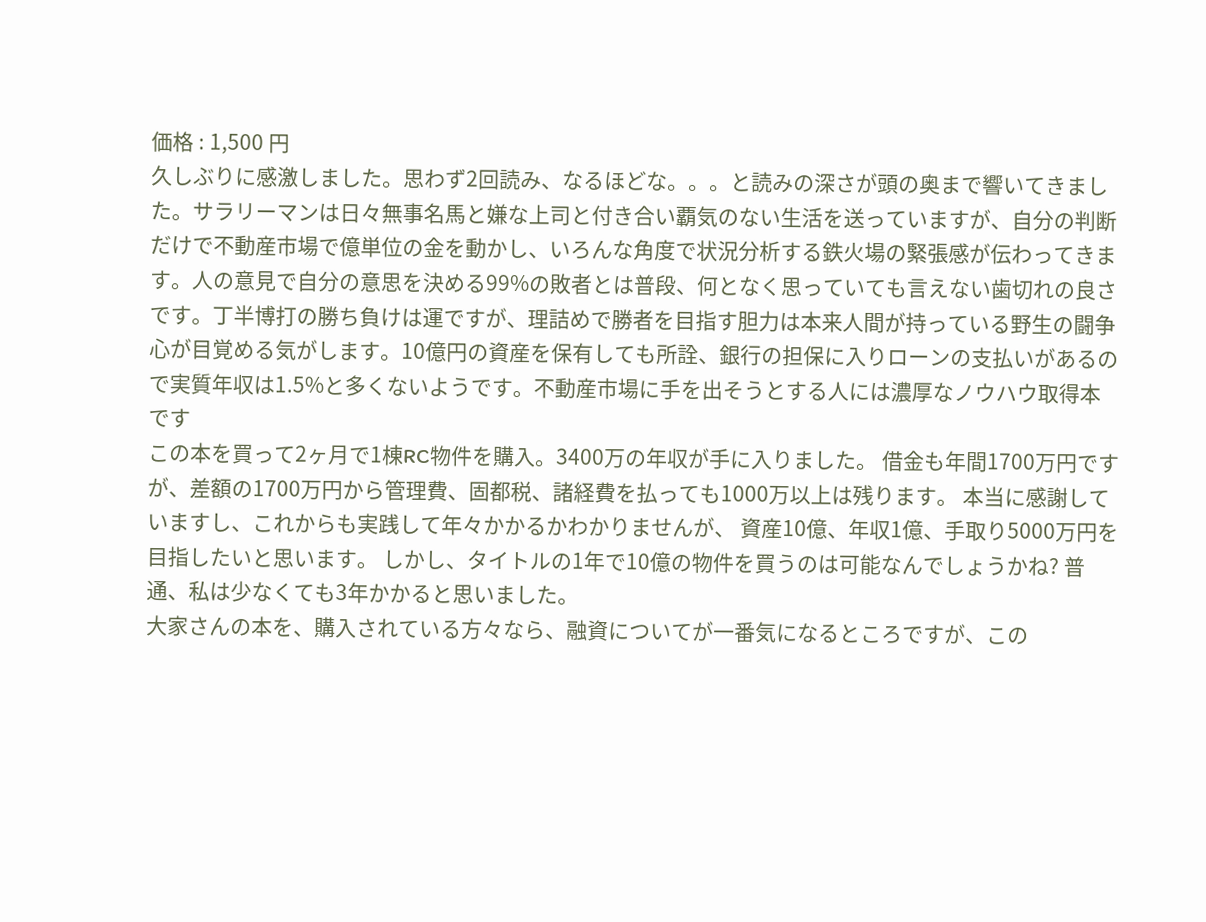価格 : 1,500 円
久しぶりに感激しました。思わず2回読み、なるほどな。。。と読みの深さが頭の奥まで響いてきました。サラリーマンは日々無事名馬と嫌な上司と付き合い覇気のない生活を送っていますが、自分の判断だけで不動産市場で億単位の金を動かし、いろんな角度で状況分析する鉄火場の緊張感が伝わってきます。人の意見で自分の意思を決める99%の敗者とは普段、何となく思っていても言えない歯切れの良さです。丁半博打の勝ち負けは運ですが、理詰めで勝者を目指す胆力は本来人間が持っている野生の闘争心が目覚める気がします。10億円の資産を保有しても所詮、銀行の担保に入りローンの支払いがあるので実質年収は1.5%と多くないようです。不動産市場に手を出そうとする人には濃厚なノウハウ取得本です
この本を買って2ヶ月で1棟RC物件を購入。3400万の年収が手に入りました。 借金も年間1700万円ですが、差額の1700万円から管理費、固都税、諸経費を払っても1000万以上は残ります。 本当に感謝していますし、これからも実践して年々かかるかわかりませんが、 資産10億、年収1億、手取り5000万円を目指したいと思います。 しかし、タイトルの1年で10億の物件を買うのは可能なんでしょうかね? 普通、私は少なくても3年かかると思いました。
大家さんの本を、購入されている方々なら、融資についてが一番気になるところですが、この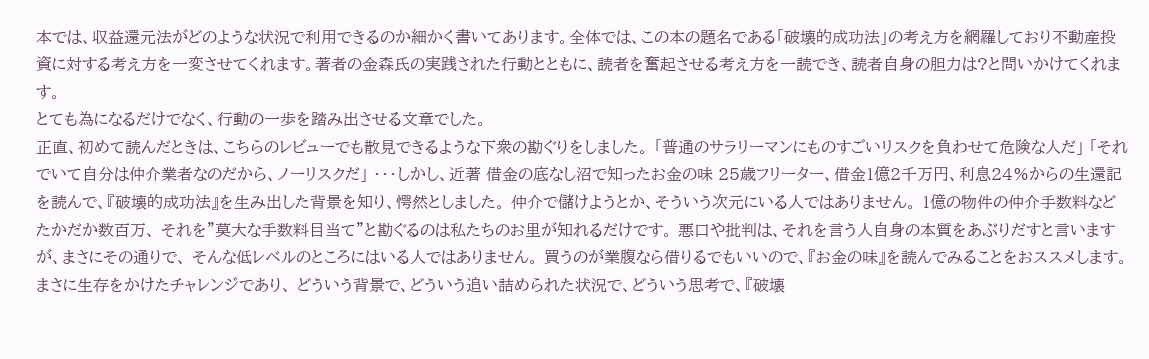本では、収益還元法がどのような状況で利用できるのか細かく書いてあります。全体では、この本の題名である「破壊的成功法」の考え方を網羅しており不動産投資に対する考え方を一変させてくれます。著者の金森氏の実践された行動とともに、読者を奮起させる考え方を一読でき、読者自身の胆力は?と問いかけてくれます。
とても為になるだけでなく、行動の一歩を踏み出させる文章でした。
正直、初めて読んだときは、こちらのレビューでも散見できるような下衆の勘ぐりをしました。 「普通のサラリーマンにものすごいリスクを負わせて危険な人だ」 「それでいて自分は仲介業者なのだから、ノーリスクだ」 ・・・しかし、近著 借金の底なし沼で知ったお金の味 25歳フリーター、借金1億2千万円、利息24%からの生還記 を読んで、『破壊的成功法』を生み出した背景を知り、愕然としました。 仲介で儲けようとか、そういう次元にいる人ではありません。 1億の物件の仲介手数料などたかだか数百万、 それを"莫大な手数料目当て"と勘ぐるのは私たちのお里が知れるだけです。 悪口や批判は、それを言う人自身の本質をあぶりだすと言いますが、まさにその通りで、 そんな低レベルのところにはいる人ではありません。 買うのが業腹なら借りるでもいいので、『お金の味』を読んでみることをおススメします。 まさに生存をかけたチャレンジであり、 どういう背景で、どういう追い詰められた状況で、どういう思考で、『破壊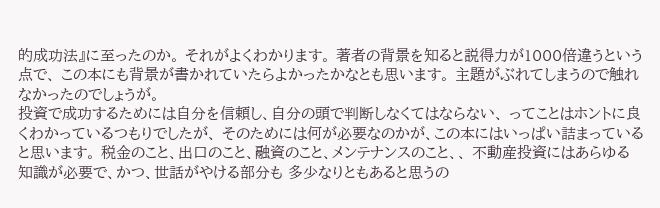的成功法』に至ったのか。 それがよくわかります。 著者の背景を知ると説得力が1000倍違うという点で、 この本にも背景が書かれていたらよかったかなとも思います。 主題がぶれてしまうので触れなかったのでしょうが。
投資で成功するためには自分を信頼し、自分の頭で判断しなくてはならない、 ってことはホントに良くわかっているつもりでしたが、 そのためには何が必要なのかが、この本にはいっぱい詰まっていると思います。 税金のこと、出口のこと、融資のこと、メンテナンスのこと、、 不動産投資にはあらゆる知識が必要で、かつ、世話がやける部分も 多少なりともあると思うの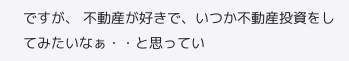ですが、 不動産が好きで、いつか不動産投資をしてみたいなぁ・・と思ってい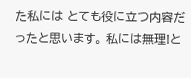た私には とても役に立つ内容だったと思います。 私には無理!と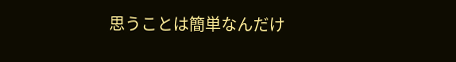思うことは簡単なんだけ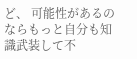ど、 可能性があるのならもっと自分も知識武装して不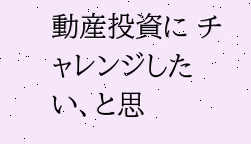動産投資に チャレンジしたい、と思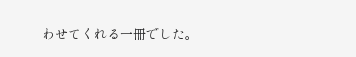わせてくれる一冊でした。